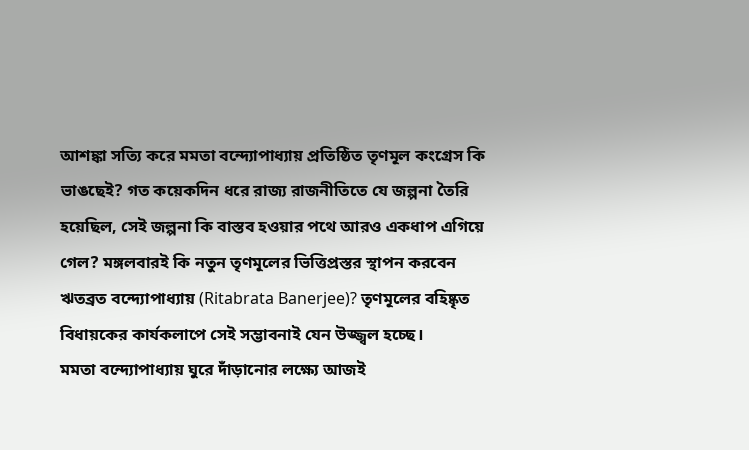আশঙ্কা সত্যি করে মমতা বন্দ্যোপাধ্যায় প্রতিষ্ঠিত তৃণমূল কংগ্রেস কি ভাঙছেই? গত কয়েকদিন ধরে রাজ্য রাজনীতিতে যে জল্পনা তৈরি হয়েছিল, সেই জল্পনা কি বাস্তব হওয়ার পথে আরও একধাপ এগিয়ে গেল? মঙ্গলবারই কি নতুন তৃণমূলের ভিত্তিপ্রস্তর স্থাপন করবেন ঋতব্রত বন্দ্যোপাধ্যায় (Ritabrata Banerjee)? তৃণমূলের বহিষ্কৃত বিধায়কের কার্যকলাপে সেই সম্ভাবনাই যেন উজ্জ্বল হচ্ছে।
মমতা বন্দ্যোপাধ্যায় ঘুরে দাঁড়ানোর লক্ষ্যে আজই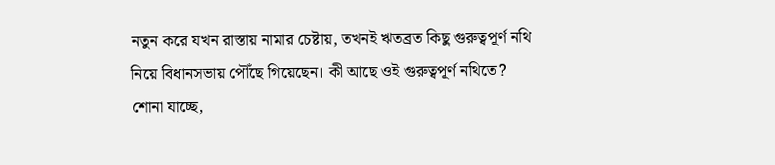নতুন করে যখন রাস্তায় নামার চেষ্টায়, তখনই ঋতব্রত কিছু গুরুত্বপূর্ণ নথি নিয়ে বিধানসভায় পৌঁছে গিয়েছেন। কী আছে ওই গুরুত্বপূর্ণ নথিতে? শোনা যাচ্ছে,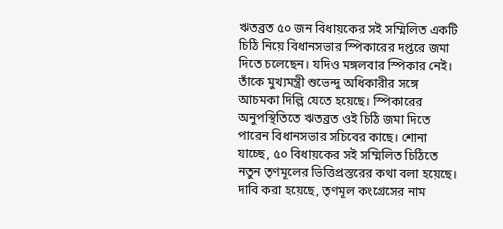ঋতব্রত ৫০ জন বিধায়কের সই সম্মিলিত একটি চিঠি নিয়ে বিধানসভার স্পিকারের দপ্তরে জমা দিতে চলেছেন। যদিও মঙ্গলবার স্পিকার নেই। তাঁকে মুখ্যমন্ত্রী শুভেন্দু অধিকারীর সঙ্গে আচমকা দিল্লি যেতে হয়েছে। স্পিকারের অনুপস্থিতিতে ঋতব্রত ওই চিঠি জমা দিতে পারেন বিধানসভার সচিবের কাছে। শোনা যাচ্ছে, ৫০ বিধায়কের সই সম্মিলিত চিঠিতে নতুন তৃণমূলের ভিত্তিপ্রস্তরের কথা বলা হয়েছে। দাবি করা হয়েছে, তৃণমূল কংগ্রেসের নাম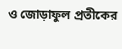ও জোড়াফুল প্রতীকের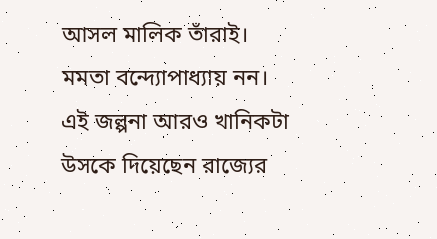আসল মালিক তাঁরাই। মমতা বন্দ্যোপাধ্যায় নন।
এই জল্পনা আরও খানিকটা উসকে দিয়েছেন রাজ্যের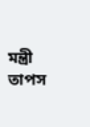মন্ত্রী তাপস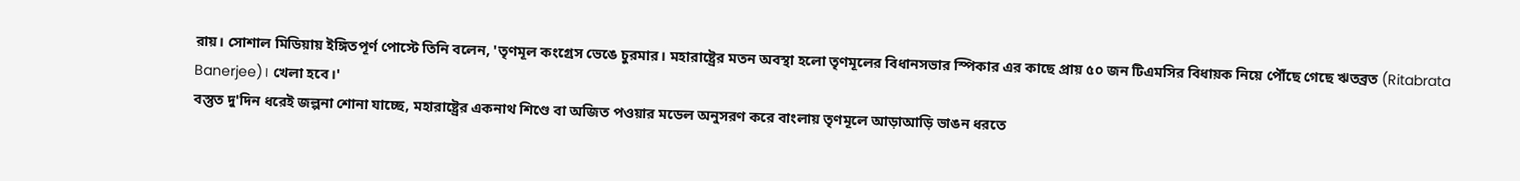রায়। সোশাল মিডিয়ায় ইঙ্গিতপূর্ণ পোস্টে তিনি বলেন, 'তৃণমূল কংগ্রেস ভেঙে চুরমার। মহারাষ্ট্রের মতন অবস্থা হলো তৃণমূলের বিধানসভার স্পিকার এর কাছে প্রায় ৫০ জন টিএমসির বিধায়ক নিয়ে পৌঁছে গেছে ঋতব্রত (Ritabrata Banerjee)। খেলা হবে।'
বস্তুত দু'দিন ধরেই জল্পনা শোনা যাচ্ছে, মহারাষ্ট্রের একনাথ শিণ্ডে বা অজিত পওয়ার মডেল অনুসরণ করে বাংলায় তৃণমূলে আড়াআড়ি ভাঙন ধরতে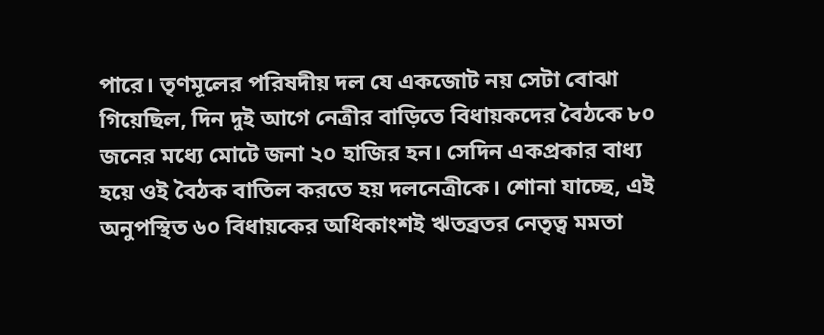পারে। তৃণমূলের পরিষদীয় দল যে একজোট নয় সেটা বোঝা গিয়েছিল, দিন দুই আগে নেত্রীর বাড়িতে বিধায়কদের বৈঠকে ৮০ জনের মধ্যে মোটে জনা ২০ হাজির হন। সেদিন একপ্রকার বাধ্য হয়ে ওই বৈঠক বাতিল করতে হয় দলনেত্রীকে। শোনা যাচ্ছে, এই অনুপস্থিত ৬০ বিধায়কের অধিকাংশই ঋতব্রতর নেতৃত্ব মমতা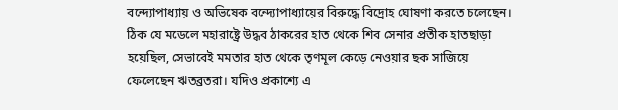বন্দ্যোপাধ্যায় ও অভিষেক বন্দ্যোপাধ্যায়ের বিরুদ্ধে বিদ্রোহ ঘোষণা করতে চলেছেন। ঠিক যে মডেলে মহারাষ্ট্রে উদ্ধব ঠাকরের হাত থেকে শিব সেনার প্রতীক হাতছাড়া হয়েছিল, সেভাবেই মমতার হাত থেকে তৃণমূল কেড়ে নেওয়ার ছক সাজিয়ে ফেলেছেন ঋতব্রতরা। যদিও প্রকাশ্যে এ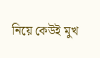নিয়ে কেউই মুখ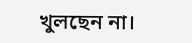খুলছেন না।